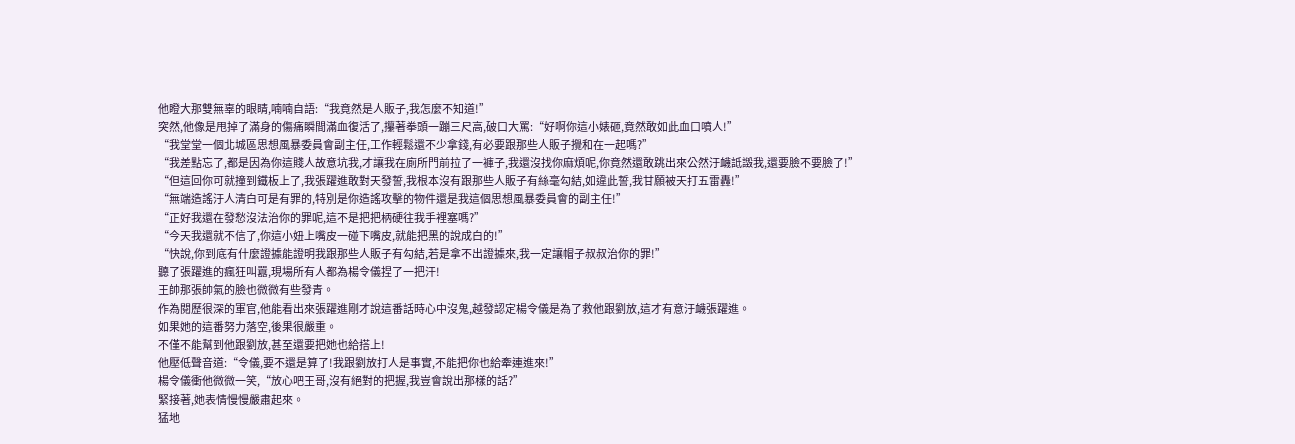他瞪大那雙無辜的眼睛,喃喃自語:“我竟然是人販子,我怎麼不知道!”
突然,他像是甩掉了滿身的傷痛瞬間滿血復活了,攥著拳頭一蹦三尺高,破口大罵:“好啊你這小婊砸,竟然敢如此血口噴人!”
“我堂堂一個北城區思想風暴委員會副主任,工作輕鬆還不少拿錢,有必要跟那些人販子攪和在一起嗎?”
“我差點忘了,都是因為你這賤人故意坑我,才讓我在廁所門前拉了一褲子,我還沒找你麻煩呢,你竟然還敢跳出來公然汙衊詆譭我,還要臉不要臉了!”
“但這回你可就撞到鐵板上了,我張躍進敢對天發誓,我根本沒有跟那些人販子有絲毫勾結,如違此誓,我甘願被天打五雷轟!”
“無端造謠汙人清白可是有罪的,特別是你造謠攻擊的物件還是我這個思想風暴委員會的副主任!”
“正好我還在發愁沒法治你的罪呢,這不是把把柄硬往我手裡塞嗎?”
“今天我還就不信了,你這小妞上嘴皮一碰下嘴皮,就能把黑的說成白的!”
“快說,你到底有什麼證據能證明我跟那些人販子有勾結,若是拿不出證據來,我一定讓帽子叔叔治你的罪!”
聽了張躍進的瘋狂叫囂,現場所有人都為楊令儀捏了一把汗!
王帥那張帥氣的臉也微微有些發青。
作為閱歷很深的軍官,他能看出來張躍進剛才說這番話時心中沒鬼,越發認定楊令儀是為了救他跟劉放,這才有意汙衊張躍進。
如果她的這番努力落空,後果很嚴重。
不僅不能幫到他跟劉放,甚至還要把她也給搭上!
他壓低聲音道:“令儀,要不還是算了!我跟劉放打人是事實,不能把你也給牽連進來!”
楊令儀衝他微微一笑,“放心吧王哥,沒有絕對的把握,我豈會說出那樣的話?”
緊接著,她表情慢慢嚴肅起來。
猛地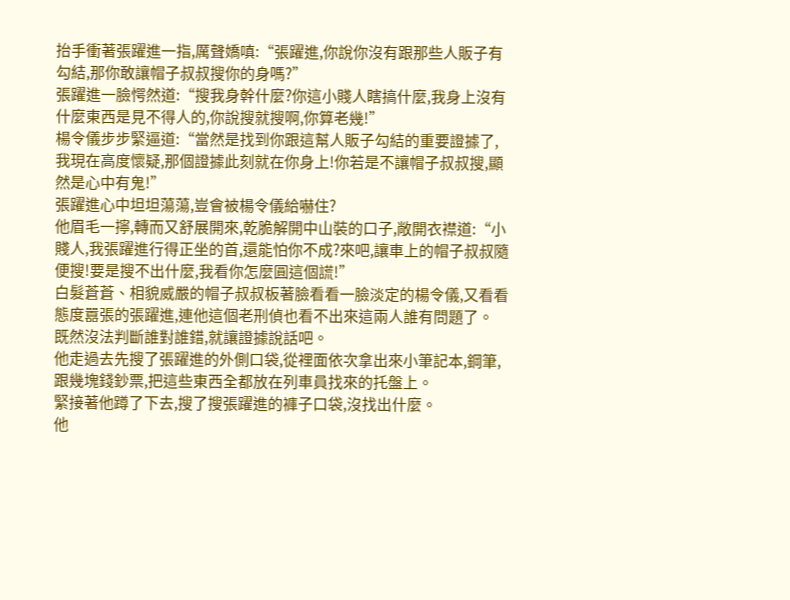抬手衝著張躍進一指,厲聲嬌嗔:“張躍進,你說你沒有跟那些人販子有勾結,那你敢讓帽子叔叔搜你的身嗎?”
張躍進一臉愕然道:“搜我身幹什麼?你這小賤人瞎搞什麼,我身上沒有什麼東西是見不得人的,你說搜就搜啊,你算老幾!”
楊令儀步步緊逼道:“當然是找到你跟這幫人販子勾結的重要證據了,我現在高度懷疑,那個證據此刻就在你身上!你若是不讓帽子叔叔搜,顯然是心中有鬼!”
張躍進心中坦坦蕩蕩,豈會被楊令儀給嚇住?
他眉毛一擰,轉而又舒展開來,乾脆解開中山裝的口子,敞開衣襟道:“小賤人,我張躍進行得正坐的首,還能怕你不成?來吧,讓車上的帽子叔叔隨便搜!要是搜不出什麼,我看你怎麼圓這個謊!”
白髮蒼蒼、相貌威嚴的帽子叔叔板著臉看看一臉淡定的楊令儀,又看看態度囂張的張躍進,連他這個老刑偵也看不出來這兩人誰有問題了。
既然沒法判斷誰對誰錯,就讓證據說話吧。
他走過去先搜了張躍進的外側口袋,從裡面依次拿出來小筆記本,鋼筆,跟幾塊錢鈔票,把這些東西全都放在列車員找來的托盤上。
緊接著他蹲了下去,搜了搜張躍進的褲子口袋,沒找出什麼。
他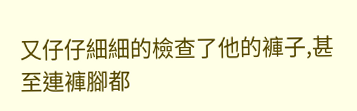又仔仔細細的檢查了他的褲子,甚至連褲腳都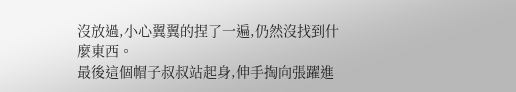沒放過,小心翼翼的捏了一遍,仍然沒找到什麼東西。
最後這個帽子叔叔站起身,伸手掏向張躍進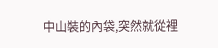中山裝的內袋,突然就從裡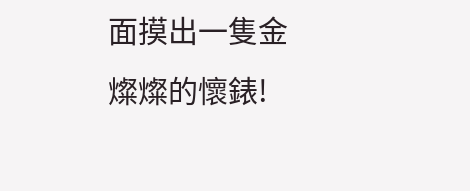面摸出一隻金燦燦的懷錶!